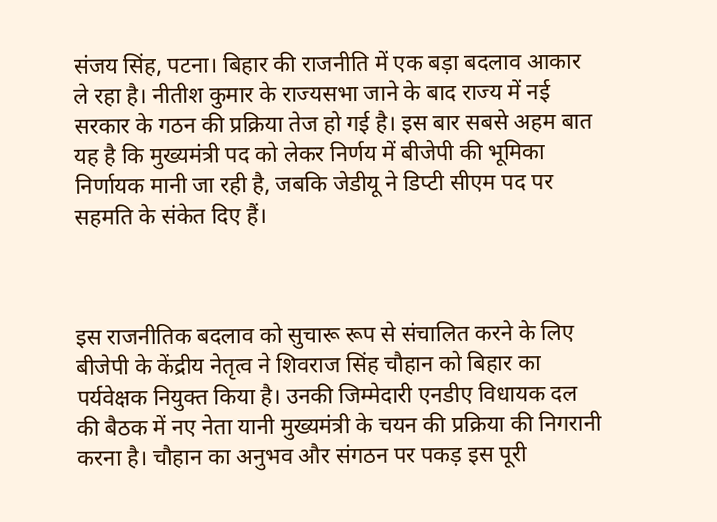संजय सिंह, पटना। बिहार की राजनीति में एक बड़ा बदलाव आकार ले रहा है। नीतीश कुमार के राज्यसभा जाने के बाद राज्य में नई सरकार के गठन की प्रक्रिया तेज हो गई है। इस बार सबसे अहम बात यह है कि मुख्यमंत्री पद को लेकर निर्णय में बीजेपी की भूमिका निर्णायक मानी जा रही है, जबकि जेडीयू ने डिप्टी सीएम पद पर सहमति के संकेत दिए हैं।



इस राजनीतिक बदलाव को सुचारू रूप से संचालित करने के लिए बीजेपी के केंद्रीय नेतृत्व ने शिवराज सिंह चौहान को बिहार का पर्यवेक्षक नियुक्त किया है। उनकी जिम्मेदारी एनडीए विधायक दल की बैठक में नए नेता यानी मुख्यमंत्री के चयन की प्रक्रिया की निगरानी करना है। चौहान का अनुभव और संगठन पर पकड़ इस पूरी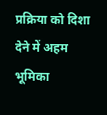प्रक्रिया को दिशा देने में अहम भूमिका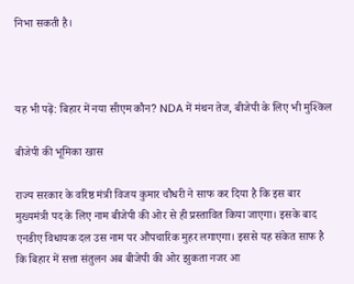निभा सकती है।



यह भी पढ़ें: बिहार में नया सीएम कौन? NDA में मंथन तेज, बीजेपी के लिए भी मुश्किल

बीजेपी की भूमिका खास

राज्य सरकार के वरिष्ठ मंत्री विजय कुमार चौधरी ने साफ कर दिया है कि इस बार मुख्यमंत्री पद के लिए नाम बीजेपी की ओर से ही प्रस्तावित किया जाएगा। इसके बाद एनडीए विधायक दल उस नाम पर औपचारिक मुहर लगाएगा। इससे यह संकेत साफ है कि बिहार में सत्ता संतुलन अब बीजेपी की ओर झुकता नजर आ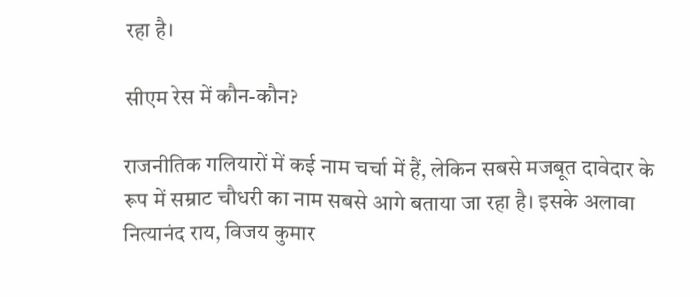रहा है।

सीएम रेस में कौन-कौन?

राजनीतिक गलियारों में कई नाम चर्चा में हैं, लेकिन सबसे मजबूत दावेदार के रूप में सम्राट चौधरी का नाम सबसे आगे बताया जा रहा है। इसके अलावा नित्यानंद राय, विजय कुमार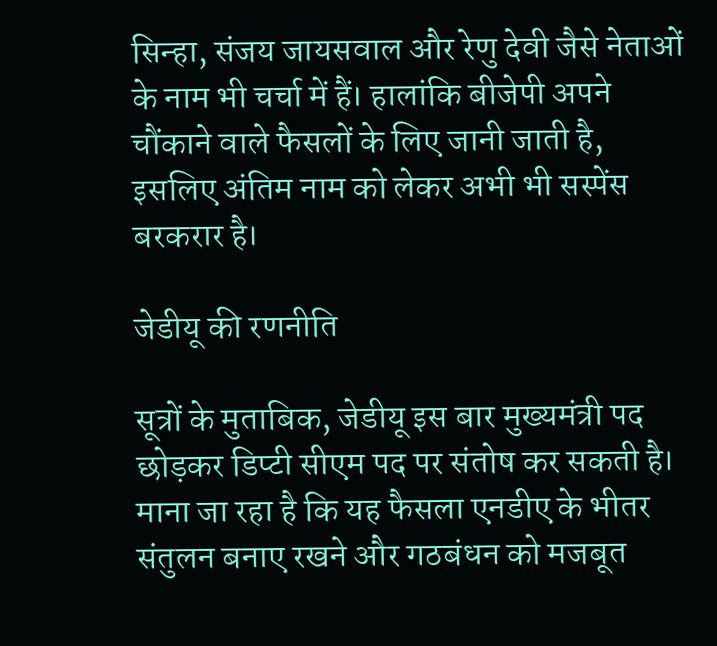सिन्हा, संजय जायसवाल और रेणु देवी जैसे नेताओं के नाम भी चर्चा में हैं। हालांकि बीजेपी अपने चौंकाने वाले फैसलों के लिए जानी जाती है, इसलिए अंतिम नाम को लेकर अभी भी सस्पेंस बरकरार है।

जेडीयू की रणनीति

सूत्रों के मुताबिक, जेडीयू इस बार मुख्यमंत्री पद छोड़कर डिप्टी सीएम पद पर संतोष कर सकती है। माना जा रहा है कि यह फैसला एनडीए के भीतर संतुलन बनाए रखने और गठबंधन को मजबूत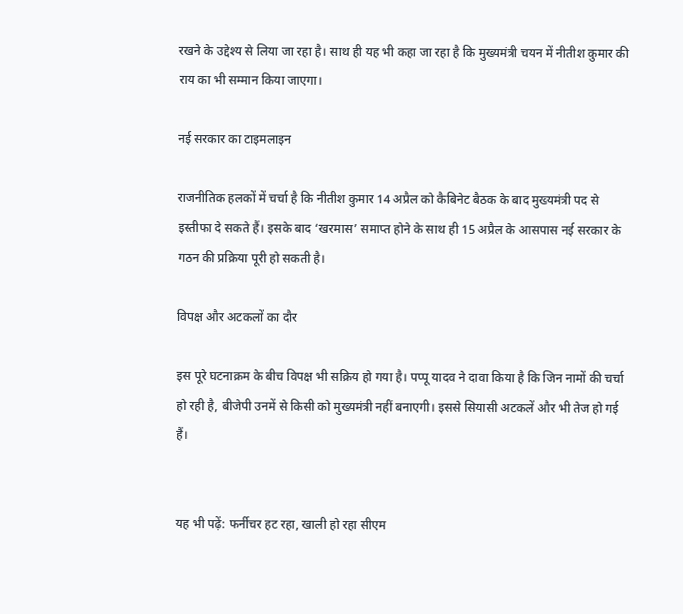रखने के उद्देश्य से लिया जा रहा है। साथ ही यह भी कहा जा रहा है कि मुख्यमंत्री चयन में नीतीश कुमार की राय का भी सम्मान किया जाएगा।

नई सरकार का टाइमलाइन

राजनीतिक हलकों में चर्चा है कि नीतीश कुमार 14 अप्रैल को कैबिनेट बैठक के बाद मुख्यमंत्री पद से इस्तीफा दे सकते हैं। इसके बाद ‘खरमास’ समाप्त होने के साथ ही 15 अप्रैल के आसपास नई सरकार के गठन की प्रक्रिया पूरी हो सकती है।

विपक्ष और अटकलों का दौर

इस पूरे घटनाक्रम के बीच विपक्ष भी सक्रिय हो गया है। पप्पू यादव ने दावा किया है कि जिन नामों की चर्चा हो रही है, बीजेपी उनमें से किसी को मुख्यमंत्री नहीं बनाएगी। इससे सियासी अटकलें और भी तेज हो गई हैं।


यह भी पढ़ें: फर्नीचर हट रहा, खाली हो रहा सीएम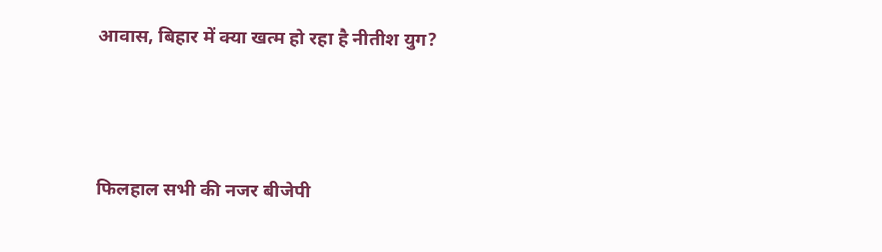आवास, बिहार में क्या खत्म हो रहा है नीतीश युग?



फिलहाल सभी की नजर बीजेपी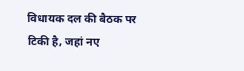विधायक दल की बैठक पर टिकी है, जहां नए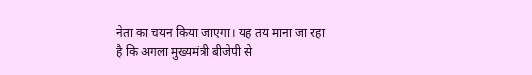नेता का चयन किया जाएगा। यह तय माना जा रहा है कि अगला मुख्यमंत्री बीजेपी से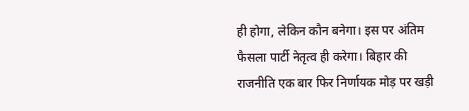ही होगा, लेकिन कौन बनेगा। इस पर अंतिम फैसला पार्टी नेतृत्व ही करेगा। बिहार की राजनीति एक बार फिर निर्णायक मोड़ पर खड़ी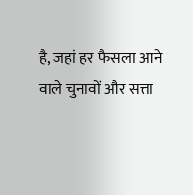है, जहां हर फैसला आने वाले चुनावों और सत्ता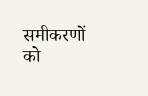समीकरणों को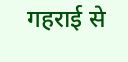गहराई से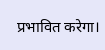प्रभावित करेगा।